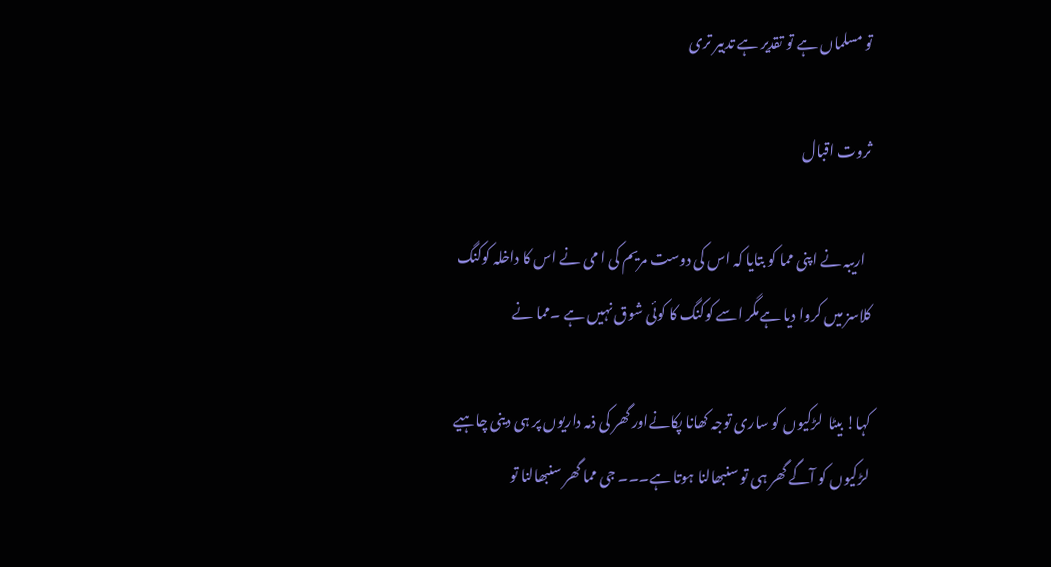تو مسلماں ہے تو تقدیر ہے تدبیر تری

ثروت اقبال

  اریبہ نے اپنی مما کو بتایا کہ اس کی دوست مریم کی ا می نے اس کا داخلہ کوکنگ کلاسز میں کروا دیا ہےمگر اسے کوکنگ کا کوئی شوق نہیں ہے ۔مما نے

کہا! بیٹا  لڑکیوں کو ساری توجہ کھانا پکانےاور گھر کی ذمہ داریوں پر ہی دینی چاہیے لڑکیوں کو آگے گھر ہی تو سنبھالنا ہوتا ہے۔۔۔ جی مما گھر سنبھالنا تو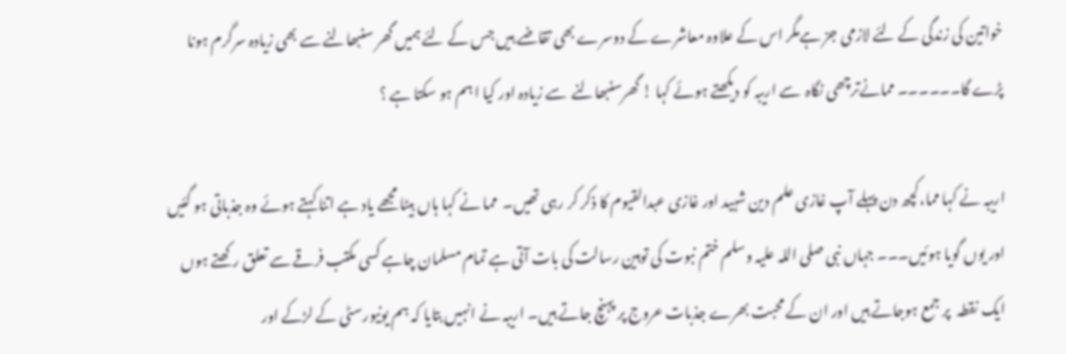خواتین کی زندگی کے لئے لازمی جز ہےمگر اس کے علاوہ معاشرے کے دوسرے بھی تقاضے ہیں جس کے لئے ہمیں گھر سنبھالنے سے بھی زیادہ سرگرم ہونا پڑے گا۔۔۔۔۔۔ ممانےترچھی نگاہ  سے اریبہ کو دیکھتے ہوئے کہا ! گھرسنبھالنے  سے زیادہ اور کیا ا ہم ہو سکتا ہے ؟

اریبہ نے کہا مما،کچھ دن پہلے آپ غازی علم دین شہید اور غازی عبدالقیوم کا ذکر کر رہی تھیں۔  مما نے کہا ہاں بیٹا مجھے یاد ہے اتنا کہتے ہوئے وہ جذباتی ہو گئیں اور یوں گویا ہوئیں۔۔۔ جہاں نبی صلی اللہ علیہ وسلم ختم نبوت کی توہین رسالت کی بات آتی ہے تمام مسلمان چاہے کسی مکتب فرقے سے تعلق رکھتے ہوں ایک نقطہ  پر جمع ہوجاتے ہیں اور ان کے محبت بھرے جذبات عروج پر پہنچ جاتے ہیں۔ اریبہ نے انہیں بتایا کہ ہم یونیورسٹی کے لڑکے اور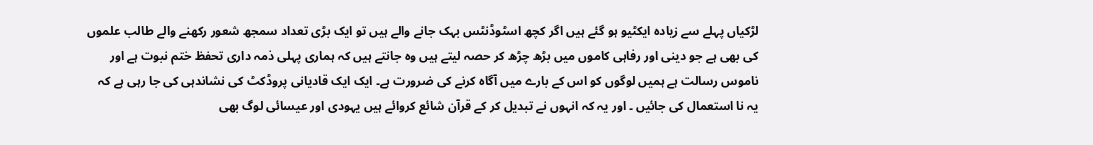لڑکیاں پہلے سے زیادہ ایکٹیو ہو گئے ہیں اگر کچھ اسٹوڈنٹس بہک جانے والے ہیں تو ایک بڑی تعداد سمجھ شعور رکھنے والے طالب علموں کی بھی ہے جو دینی اور رفاہی کاموں میں بڑھ چڑھ کر حصہ لیتے ہیں وہ جانتے ہیں کہ ہماری پہلی ذمہ داری تحفظ ختم نبوت ہے اور ناموس رسالت ہے ہمیں لوگوں کو اس کے بارے میں آگاہ کرنے کی ضرورت ہے۔ ایک ایک قادیانی پروڈکٹ کی نشاندہی کی جا رہی ہے کہ یہ نا استعمال کی جائیں ۔ اور یہ کہ انہوں نے تبدیل کر کے قرآن شائع کروائے ہیں یہودی اور عیسائی لوگ بھی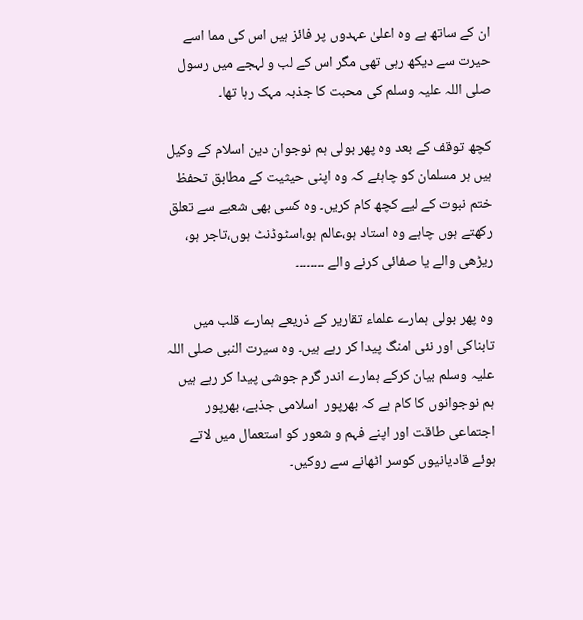ان کے ساتھ ہے وہ اعلیٰ عہدوں پر فائز ہیں اس کی مما اسے حیرت سے دیکھ رہی تھی مگر اس کے لب و لہجے میں رسول صلی اللہ علیہ وسلم کی محبت کا جذبہ مہک رہا تھا۔

کچھ توقف کے بعد وہ پھر بولی ہم نوجوان دین اسلام کے وکیل ہیں ہر مسلمان کو چاہئے کہ وہ اپنی حیثیت کے مطابق تحفظ ختم نبوت کے لیے کچھ کام کریں۔ وہ کسی بھی شعبے سے تعلق رکھتے ہوں چاہے وہ استاد ہو،عالم ہو،اسٹوڈنٹ ہوں،تاجر ہو، ریڑھی والے یا صفائی کرنے والے ۔۔۔۔۔۔۔۔

وہ پھر بولی ہمارے علماء تقاریر کے ذریعے ہمارے قلب میں  تابناکی اور نئی امنگ پیدا کر رہے ہیں۔ وہ سیرت النبی صلی اللہ علیہ وسلم بیان کرکے ہمارے اندر گرم جوشی پیدا کر رہے ہیں ہم نوجوانوں کا کام ہے کہ بھرپور  اسلامی جذبے، بھرپور اجتماعی طاقت اور اپنے فہم و شعور کو استعمال میں لاتے ہوئے قادیانیوں کوسر اٹھانے سے روکیں۔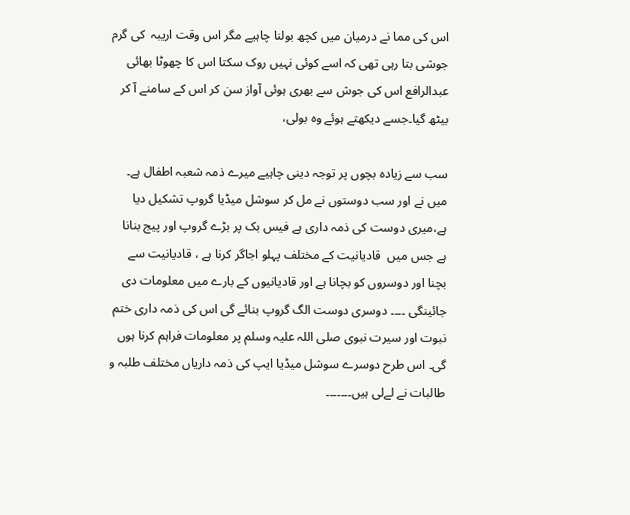اس کی مما نے درمیان میں کچھ بولنا چاہیے مگر اس وقت اریبہ  کی گرم جوشی بتا رہی تھی کہ اسے کوئی نہیں روک سکتا اس کا چھوٹا بھائی عبدالرافع اس کی جوش سے بھری ہوئی آواز سن کر اس کے سامنے آ کر بیٹھ گیا۔جسے دیکھتے ہوئے وہ بولی،

سب سے زیادہ بچوں پر توجہ دینی چاہیے میرے ذمہ شعبہ اطفال ہے۔ میں نے اور سب دوستوں نے مل کر سوشل میڈیا گروپ تشکیل دیا ہے،میری دوست کی ذمہ داری ہے فیس بک پر بڑے گروپ اور پیج بنانا ہے جس میں  قادیانیت کے مختلف پہلو اجاگر کرنا ہے ، قادیانیت سے بچنا اور دوسروں کو بچانا ہے اور قادیانیوں کے بارے میں معلومات دی جائینگی ۔۔۔۔ دوسری دوست الگ گروپ بنائے گی اس کی ذمہ داری ختم نبوت اور سیرت نبوی صلی اللہ علیہ وسلم پر معلومات فراہم کرنا ہوں گی۔ اس طرح دوسرے سوشل میڈیا ایپ کی ذمہ داریاں مختلف طلبہ و طالبات نے لےلی ہیں۔۔۔۔۔۔۔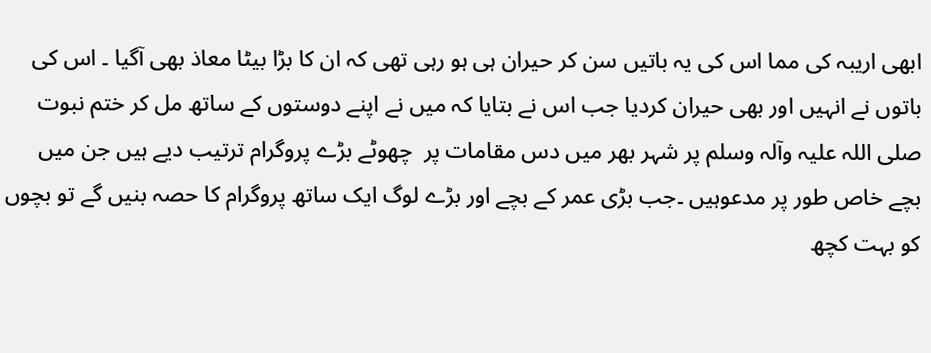ابھی اریبہ کی مما اس کی یہ باتیں سن کر حیران ہی ہو رہی تھی کہ ان کا بڑا بیٹا معاذ بھی آگیا ۔ اس کی باتوں نے انہیں اور بھی حیران کردیا جب اس نے بتایا کہ میں نے اپنے دوستوں کے ساتھ مل کر ختم نبوت صلی اللہ علیہ وآلہ وسلم پر شہر بھر میں دس مقامات پر  چھوٹے بڑے پروگرام ترتیب دیے ہیں جن میں بچے خاص طور پر مدعوہیں ۔جب بڑی عمر کے بچے اور بڑے لوگ ایک ساتھ پروگرام کا حصہ بنیں گے تو بچوں کو بہت کچھ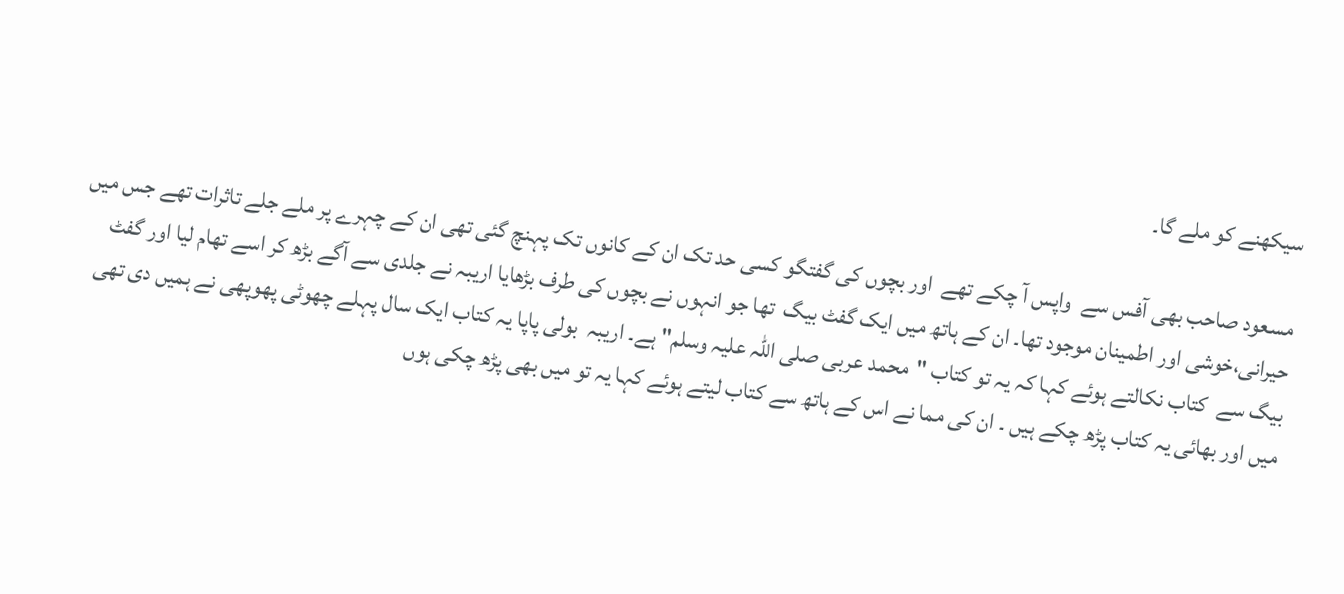سیکھنے کو ملے گا۔

مسعود صاحب بھی آفس سے  واپس آ چکے تھے  اور بچوں کی گفتگو کسی حد تک ان کے کانوں تک پہنچ گئی تھی ان کے چہرے پر ملے جلے تاثرات تھے جس میں حیرانی،خوشی اور اطمینان موجود تھا۔ ان کے ہاتھ میں ایک گفٹ بیگ  تھا جو انہوں نے بچوں کی طرف بڑھایا اریبہ نے جلدی سے آگے بڑھ کر اسے تھام لیا اور گفٹ بیگ سے  کتاب نکالتے ہوئے کہا کہ یہ تو کتاب "محمد عربی صلی اللہ علیہ وسلم" ہے۔ اریبہ  بولی پاپا یہ کتاب ایک سال پہلے چھوٹی پھوپھی نے ہمیں دی تھی میں اور بھائی یہ کتاب پڑھ چکے ہیں ۔ ان کی مما نے اس کے ہاتھ سے کتاب لیتے ہوئے کہا یہ تو میں بھی پڑھ چکی ہوں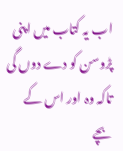اب یہ کتاب میں اپنی پڑوسن کو دے دوں گی تاکہ وہ اور اس کے بچے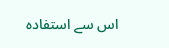اس سے استفادہ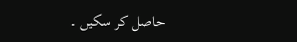حاصل کر سکیں ۔